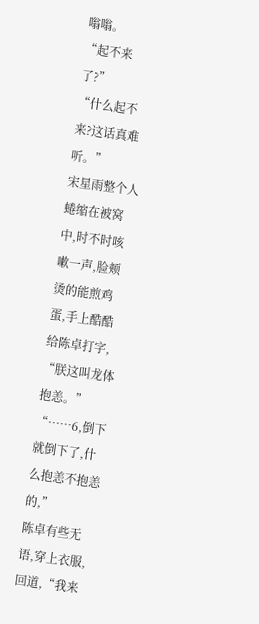嗡嗡。
“起不来了?”
“什么起不来?这话真难听。”
宋星雨整个人蜷缩在被窝中,时不时咳嗽一声,脸颊烫的能煎鸡蛋,手上酷酷给陈卓打字,
“朕这叫龙体抱恙。”
“……6,倒下就倒下了,什么抱恙不抱恙的,”
陈卓有些无语,穿上衣服,回道,“我来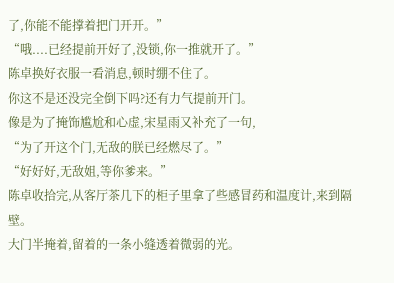了,你能不能撑着把门开开。”
“哦....已经提前开好了,没锁,你一推就开了。”
陈卓换好衣服一看消息,顿时绷不住了。
你这不是还没完全倒下吗?还有力气提前开门。
像是为了掩饰尴尬和心虚,宋星雨又补充了一句,
“为了开这个门,无敌的朕已经燃尽了。”
“好好好,无敌姐,等你爹来。”
陈卓收拾完,从客厅茶几下的柜子里拿了些感冒药和温度计,来到隔壁。
大门半掩着,留着的一条小缝透着微弱的光。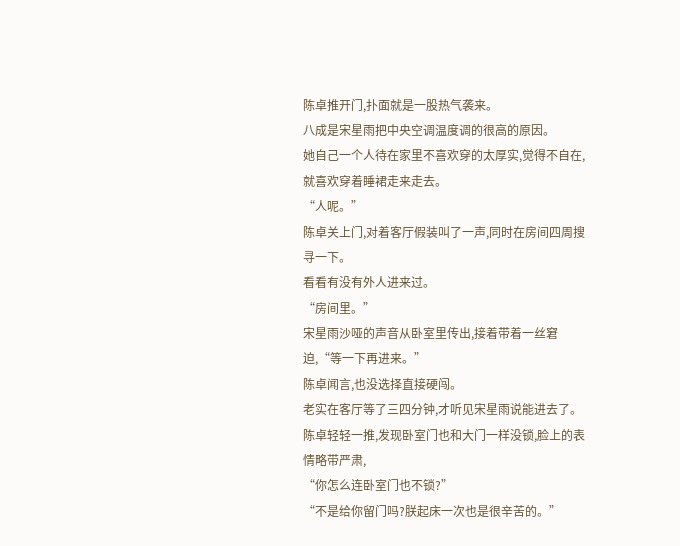陈卓推开门,扑面就是一股热气袭来。
八成是宋星雨把中央空调温度调的很高的原因。
她自己一个人待在家里不喜欢穿的太厚实,觉得不自在,就喜欢穿着睡裙走来走去。
“人呢。”
陈卓关上门,对着客厅假装叫了一声,同时在房间四周搜寻一下。
看看有没有外人进来过。
“房间里。”
宋星雨沙哑的声音从卧室里传出,接着带着一丝窘迫,“等一下再进来。”
陈卓闻言,也没选择直接硬闯。
老实在客厅等了三四分钟,才听见宋星雨说能进去了。
陈卓轻轻一推,发现卧室门也和大门一样没锁,脸上的表情略带严肃,
“你怎么连卧室门也不锁?”
“不是给你留门吗?朕起床一次也是很辛苦的。”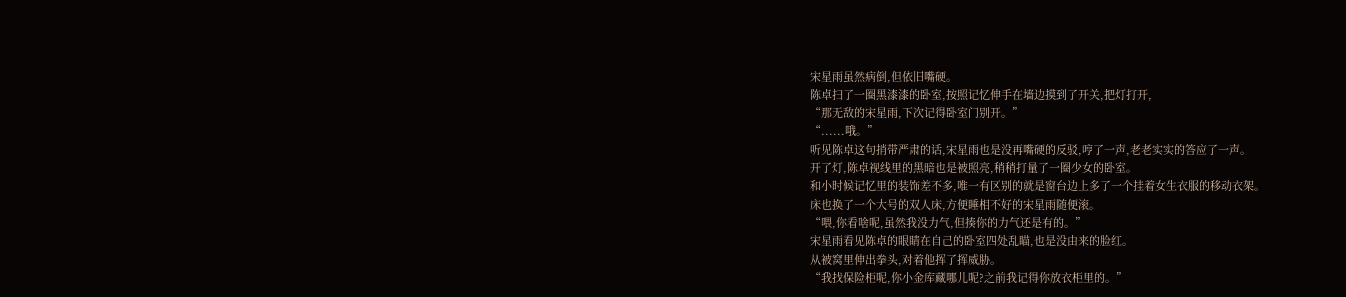宋星雨虽然病倒,但依旧嘴硬。
陈卓扫了一圈黑漆漆的卧室,按照记忆伸手在墙边摸到了开关,把灯打开,
“那无敌的宋星雨,下次记得卧室门别开。”
“......哦。”
听见陈卓这句捎带严肃的话,宋星雨也是没再嘴硬的反驳,哼了一声,老老实实的答应了一声。
开了灯,陈卓视线里的黑暗也是被照亮,稍稍打量了一圈少女的卧室。
和小时候记忆里的装饰差不多,唯一有区别的就是窗台边上多了一个挂着女生衣服的移动衣架。
床也换了一个大号的双人床,方便睡相不好的宋星雨随便滚。
“喂,你看啥呢,虽然我没力气,但揍你的力气还是有的。”
宋星雨看见陈卓的眼睛在自己的卧室四处乱瞄,也是没由来的脸红。
从被窝里伸出拳头,对着他挥了挥威胁。
“我找保险柜呢,你小金库藏哪儿呢?之前我记得你放衣柜里的。”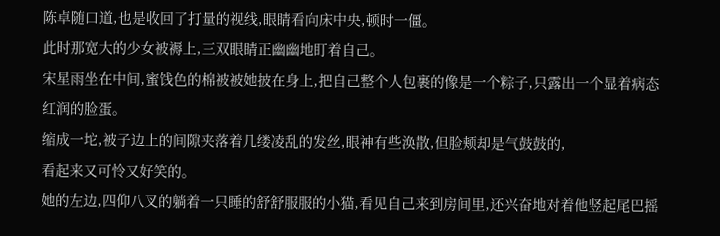陈卓随口道,也是收回了打量的视线,眼睛看向床中央,顿时一僵。
此时那宽大的少女被褥上,三双眼睛正幽幽地盯着自己。
宋星雨坐在中间,蜜饯色的棉被被她披在身上,把自己整个人包裹的像是一个粽子,只露出一个显着病态红润的脸蛋。
缩成一坨,被子边上的间隙夹落着几缕凌乱的发丝,眼神有些涣散,但脸颊却是气鼓鼓的,
看起来又可怜又好笑的。
她的左边,四仰八叉的躺着一只睡的舒舒服服的小猫,看见自己来到房间里,还兴奋地对着他竖起尾巴摇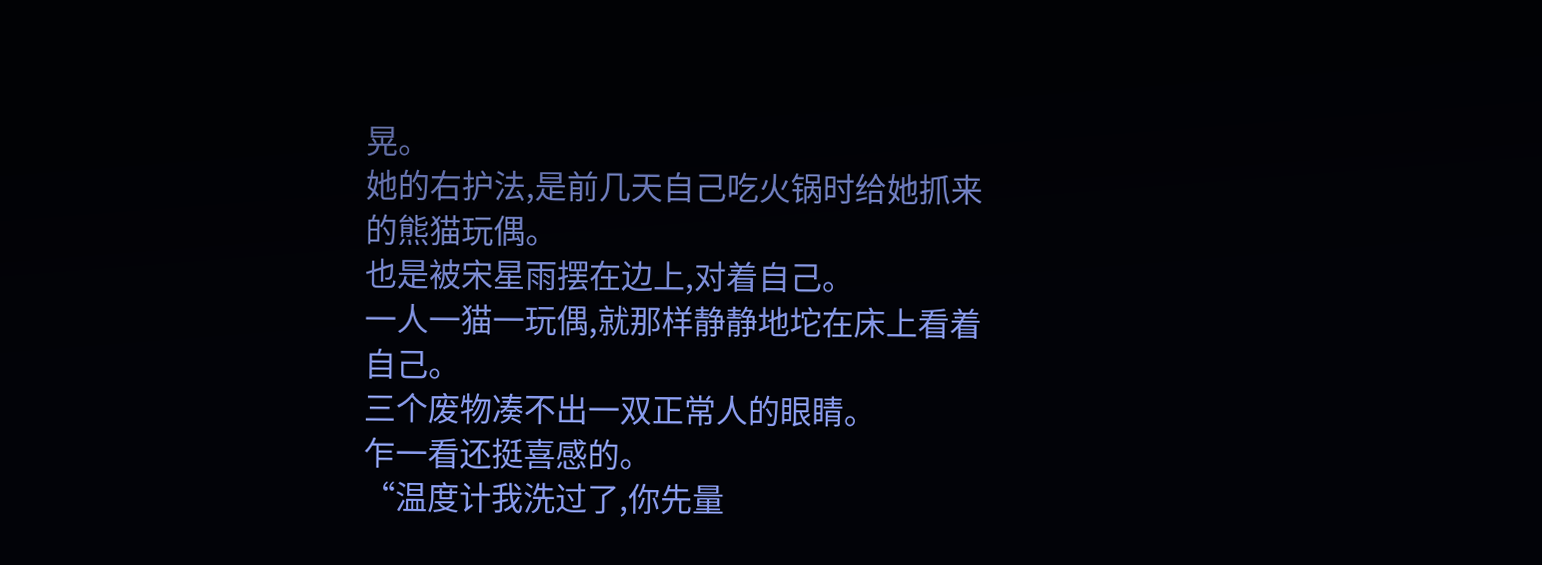晃。
她的右护法,是前几天自己吃火锅时给她抓来的熊猫玩偶。
也是被宋星雨摆在边上,对着自己。
一人一猫一玩偶,就那样静静地坨在床上看着自己。
三个废物凑不出一双正常人的眼睛。
乍一看还挺喜感的。
“温度计我洗过了,你先量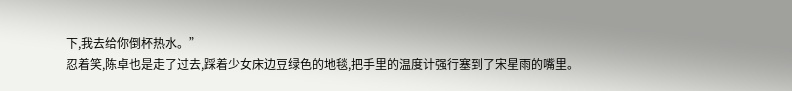下,我去给你倒杯热水。”
忍着笑,陈卓也是走了过去,踩着少女床边豆绿色的地毯,把手里的温度计强行塞到了宋星雨的嘴里。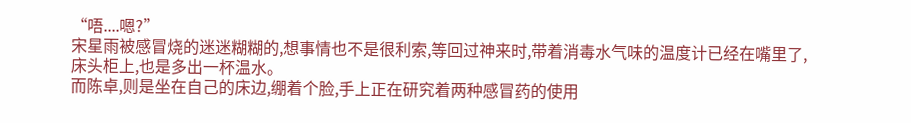“唔....嗯?”
宋星雨被感冒烧的迷迷糊糊的,想事情也不是很利索,等回过神来时,带着消毒水气味的温度计已经在嘴里了,
床头柜上,也是多出一杯温水。
而陈卓,则是坐在自己的床边,绷着个脸,手上正在研究着两种感冒药的使用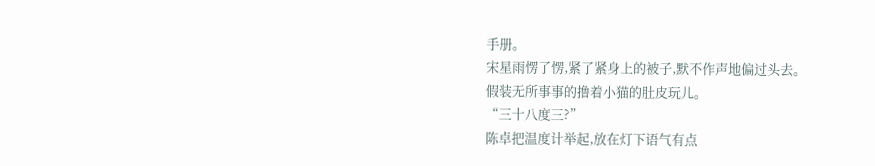手册。
宋星雨愣了愣,紧了紧身上的被子,默不作声地偏过头去。
假装无所事事的撸着小猫的肚皮玩儿。
“三十八度三?”
陈卓把温度计举起,放在灯下语气有点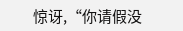惊讶,“你请假没